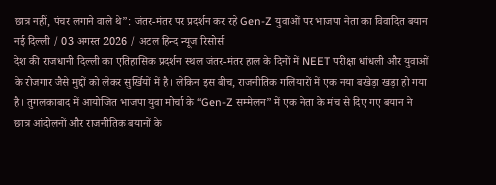छात्र नहीं, पंचर लगाने वाले थे”: जंतर-मंतर पर प्रदर्शन कर रहे Gen-Z युवाओं पर भाजपा नेता का विवादित बयान
नई दिल्ली / 03 अगस्त 2026 / अटल हिन्द न्यूज रिसोर्स
देश की राजधानी दिल्ली का एतिहासिक प्रदर्शन स्थल जंतर-मंतर हाल के दिनों में NEET परीक्षा धांधली और युवाओं के रोजगार जैसे मुद्दों को लेकर सुर्खियों में है। लेकिन इस बीच, राजनीतिक गलियारों में एक नया बखेड़ा खड़ा हो गया है। तुगलकाबाद में आयोजित भाजपा युवा मोर्चा के “Gen-Z सम्मेलन” में एक नेता के मंच से दिए गए बयान ने छात्र आंदोलनों और राजनीतिक बयानों के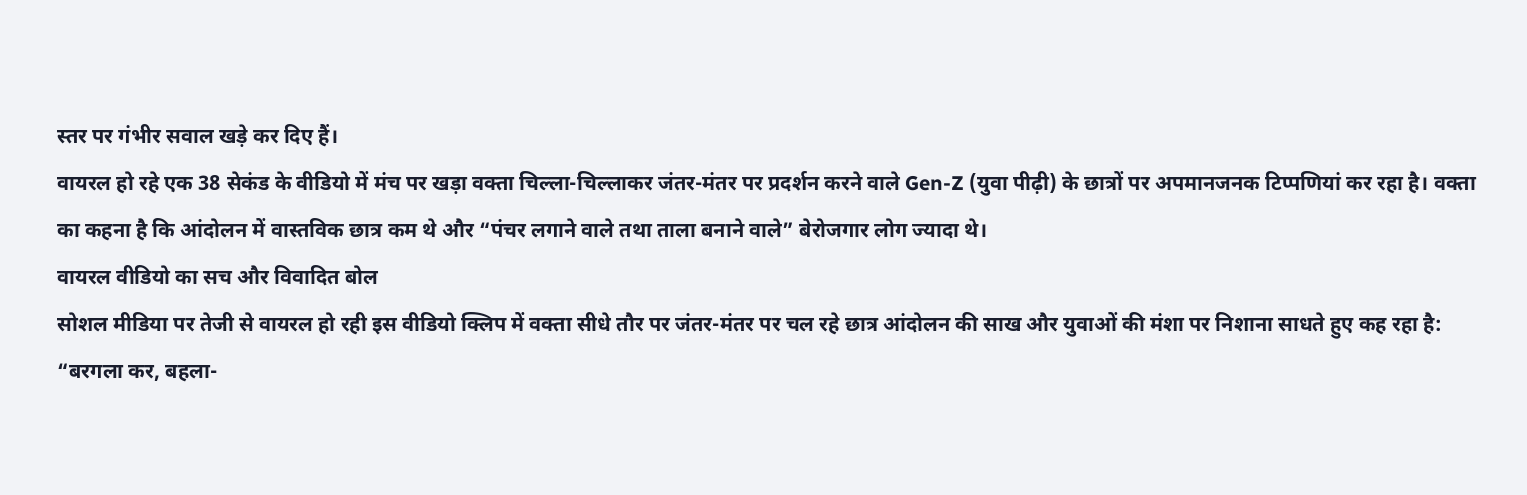स्तर पर गंभीर सवाल खड़े कर दिए हैं।
वायरल हो रहे एक 38 सेकंड के वीडियो में मंच पर खड़ा वक्ता चिल्ला-चिल्लाकर जंतर-मंतर पर प्रदर्शन करने वाले Gen-Z (युवा पीढ़ी) के छात्रों पर अपमानजनक टिप्पणियां कर रहा है। वक्ता का कहना है कि आंदोलन में वास्तविक छात्र कम थे और “पंचर लगाने वाले तथा ताला बनाने वाले” बेरोजगार लोग ज्यादा थे।
वायरल वीडियो का सच और विवादित बोल
सोशल मीडिया पर तेजी से वायरल हो रही इस वीडियो क्लिप में वक्ता सीधे तौर पर जंतर-मंतर पर चल रहे छात्र आंदोलन की साख और युवाओं की मंशा पर निशाना साधते हुए कह रहा है:
“बरगला कर, बहला-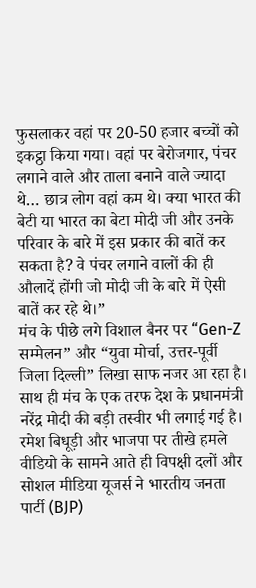फुसलाकर वहां पर 20-50 हजार बच्चों को इकट्ठा किया गया। वहां पर बेरोजगार, पंचर लगाने वाले और ताला बनाने वाले ज्यादा थे… छात्र लोग वहां कम थे। क्या भारत की बेटी या भारत का बेटा मोदी जी और उनके परिवार के बारे में इस प्रकार की बातें कर सकता है? वे पंचर लगाने वालों की ही औलादें होंगी जो मोदी जी के बारे में ऐसी बातें कर रहे थे।”
मंच के पीछे लगे विशाल बैनर पर “Gen-Z सम्मेलन” और “युवा मोर्चा, उत्तर-पूर्वी जिला दिल्ली” लिखा साफ नजर आ रहा है। साथ ही मंच के एक तरफ देश के प्रधानमंत्री नरेंद्र मोदी की बड़ी तस्वीर भी लगाई गई है।
रमेश बिधूड़ी और भाजपा पर तीखे हमले
वीडियो के सामने आते ही विपक्षी दलों और सोशल मीडिया यूजर्स ने भारतीय जनता पार्टी (BJP)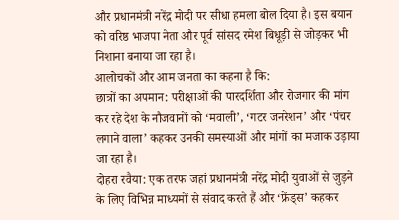और प्रधानमंत्री नरेंद्र मोदी पर सीधा हमला बोल दिया है। इस बयान को वरिष्ठ भाजपा नेता और पूर्व सांसद रमेश बिधूड़ी से जोड़कर भी निशाना बनाया जा रहा है।
आलोचकों और आम जनता का कहना है कि:
छात्रों का अपमान: परीक्षाओं की पारदर्शिता और रोजगार की मांग कर रहे देश के नौजवानों को ‘मवाली’, ‘गटर जनरेशन’ और ‘पंचर लगाने वाला’ कहकर उनकी समस्याओं और मांगों का मजाक उड़ाया जा रहा है।
दोहरा रवैया: एक तरफ जहां प्रधानमंत्री नरेंद्र मोदी युवाओं से जुड़ने के लिए विभिन्न माध्यमों से संवाद करते हैं और ‘फ्रेंड्स’ कहकर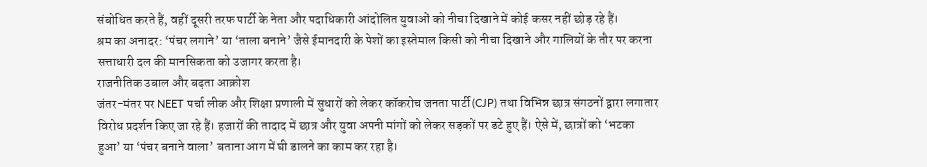संबोधित करते हैं, वहीं दूसरी तरफ पार्टी के नेता और पदाधिकारी आंदोलित युवाओं को नीचा दिखाने में कोई कसर नहीं छोड़ रहे हैं।
श्रम का अनादर: ‘पंचर लगाने’ या ‘ताला बनाने’ जैसे ईमानदारी के पेशों का इस्तेमाल किसी को नीचा दिखाने और गालियों के तौर पर करना सत्ताधारी दल की मानसिकता को उजागर करता है।
राजनीतिक उबाल और बढ़ता आक्रोश
जंतर-मंतर पर NEET पर्चा लीक और शिक्षा प्रणाली में सुधारों को लेकर कॉकरोच जनता पार्टी (CJP) तथा विभिन्न छात्र संगठनों द्वारा लगातार विरोध प्रदर्शन किए जा रहे हैं। हजारों की तादाद में छात्र और युवा अपनी मांगों को लेकर सड़कों पर डटे हुए हैं। ऐसे में, छात्रों को ‘भटका हुआ’ या ‘पंचर बनाने वाला’ बताना आग में घी डालने का काम कर रहा है।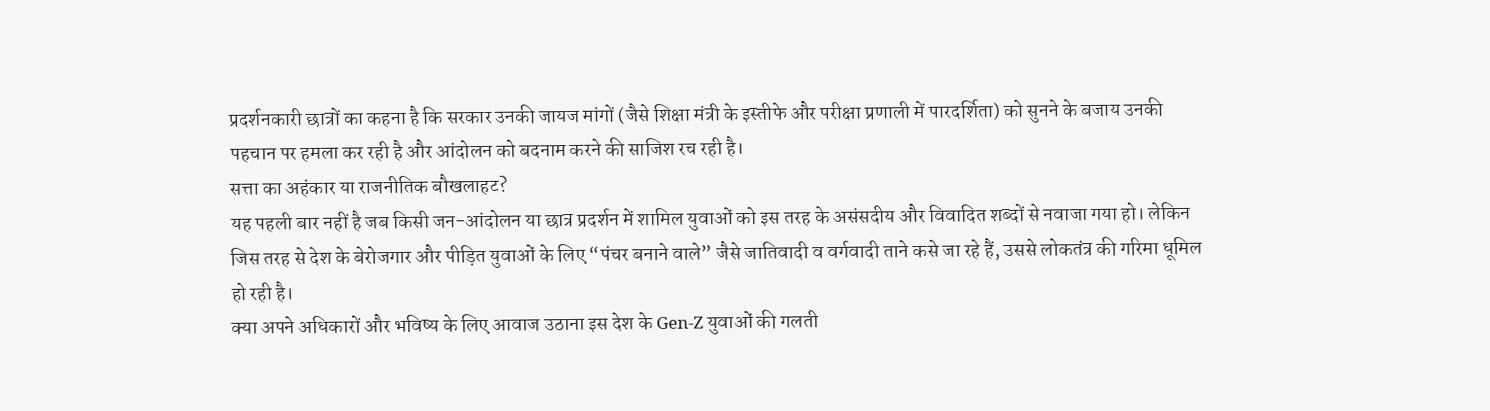प्रदर्शनकारी छात्रों का कहना है कि सरकार उनकी जायज मांगों (जैसे शिक्षा मंत्री के इस्तीफे और परीक्षा प्रणाली में पारदर्शिता) को सुनने के बजाय उनकी पहचान पर हमला कर रही है और आंदोलन को बदनाम करने की साजिश रच रही है।
सत्ता का अहंकार या राजनीतिक बौखलाहट?
यह पहली बार नहीं है जब किसी जन-आंदोलन या छात्र प्रदर्शन में शामिल युवाओं को इस तरह के असंसदीय और विवादित शब्दों से नवाजा गया हो। लेकिन जिस तरह से देश के बेरोजगार और पीड़ित युवाओं के लिए “पंचर बनाने वाले” जैसे जातिवादी व वर्गवादी ताने कसे जा रहे हैं, उससे लोकतंत्र की गरिमा धूमिल हो रही है।
क्या अपने अधिकारों और भविष्य के लिए आवाज उठाना इस देश के Gen-Z युवाओं की गलती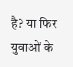है? या फिर युवाओं के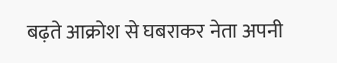बढ़ते आक्रोश से घबराकर नेता अपनी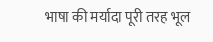भाषा की मर्यादा पूरी तरह भूल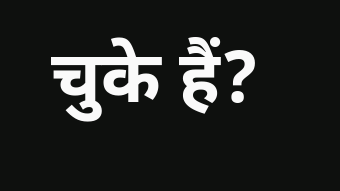चुके हैं?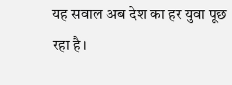यह सवाल अब देश का हर युवा पूछ रहा है।